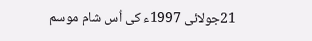21جولائی 1997ء کی اُس شام موسم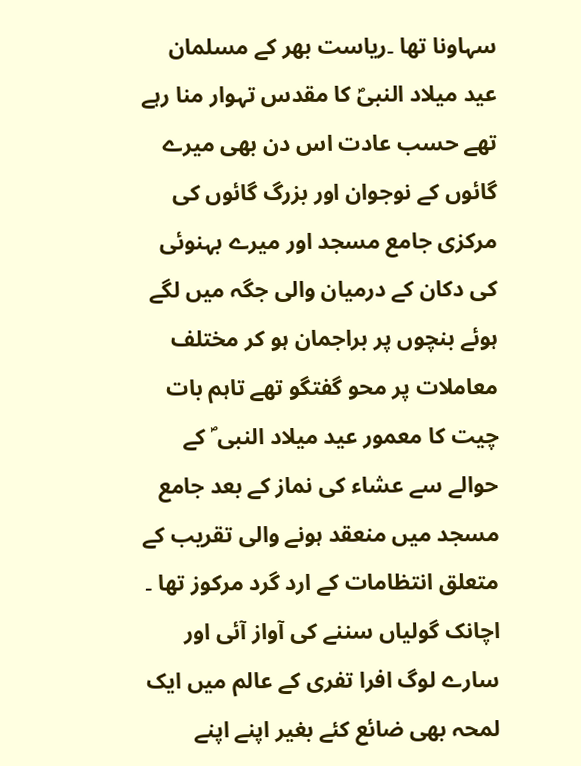سہاونا تھا ۔ریاست بھر کے مسلمان عید میلاد النبیؐ کا مقدس تہوار منا رہے تھے حسب عادت اس دن بھی میرے گائوں کے نوجوان اور بزرگ گائوں کی مرکزی جامع مسجد اور میرے بہنوئی کی دکان کے درمیان والی جگہ میں لگے ہوئے بنچوں پر براجمان ہو کر مختلف معاملات پر محو گفتگو تھے تاہم بات چیت کا معمور عید میلاد النبی ؐ کے حوالے سے عشاء کی نماز کے بعد جامع مسجد میں منعقد ہونے والی تقریب کے متعلق انتظامات کے ارد گرد مرکوز تھا ۔ اچانک گولیاں سننے کی آواز آئی اور سارے لوگ افرا تفری کے عالم میں ایک لمحہ بھی ضائع کئے بغیر اپنے اپنے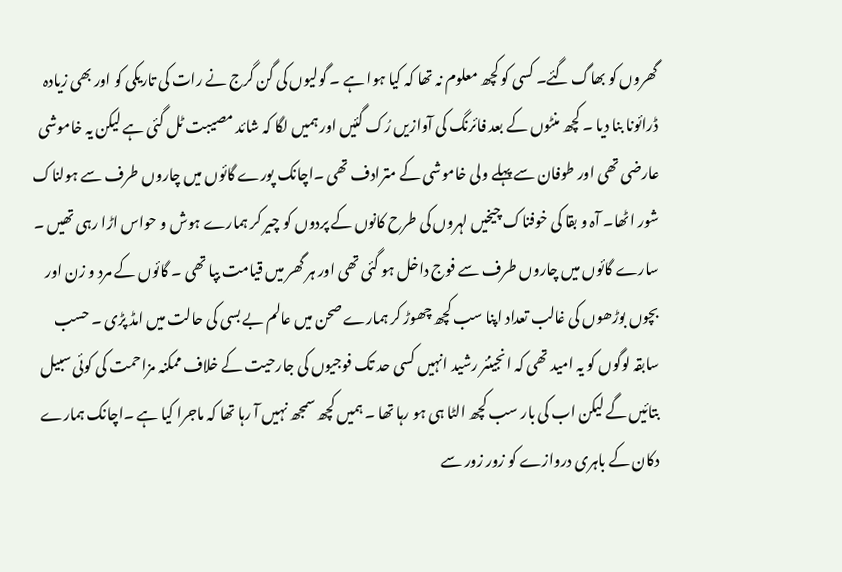گھروں کو بھاگ گئے۔ کسی کو کچھ معلوم نہ تھا کہ کیا ہوا ہے ۔ گولیوں کی گن گرج نے رات کی تاریکی کو اور بھی زیادہ ڈرائونا بنا دیا ۔ کچھ منٹوں کے بعد فائرنگ کی آوازیں رُک گئیں اور ہمیں لگا کہ شائد مصیبت ٹل گئی ہے لیکن یہ خاموشی عارضی تھی اور طوفان سے پہلے ولی خاموشی کے مترادف تھی ۔اچانک پورے گائوں میں چاروں طرف سے ہولناک شور اٹھا۔ آہ و بقا کی خوفناک چیخیں لہروں کی طرح کانوں کے پردوں کو چیر کر ہمارے ہوش و حواس اڑا رہی تھیں ۔ سارے گائوں میں چاروں طرف سے فوج داخل ہو گئی تھی اور ہر گھر میں قیامت بپا تھی ۔ گائوں کے مرد و زن اور بچوں بوڑھوں کی غالب تعداد اپنا سب کچھ چھوڑ کر ہمارے صحن میں عالم بے بسی کی حالت میں امڈ پڑی ۔ حسب سابقہ لوگوں کو یہ امید تھی کہ انجینئر رشید انہیں کسی حد تک فوجیوں کی جارحیت کے خلاف ممکنہ مزاحمت کی کوئی سبیل بتائیں گے لیکن اب کی بار سب کچھ الٹا ہی ہو رہا تھا ۔ ہمیں کچھ سمجھ نہیں آ رہا تھا کہ ماجرا کیا ہے ۔اچانک ہمارے دکان کے باہری دروازے کو زور زور سے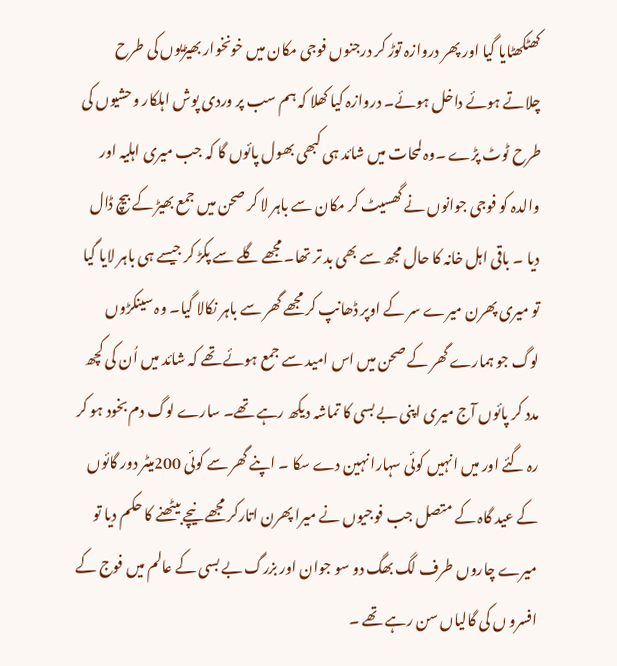کھٹکھٹایا گیا اور پھر دروازہ توڑ کر درجنوں فوجی مکان میں خونخوار بھیڑیوں کی طرح چلاتے ہوئے داخل ہوئے۔ دروازہ کیا کھلا کہ ہم سب پر وردی پوش اہلکار وحشیوں کی طرح ٹوٹ پڑے ۔وہ لمحات میں شائد ہی کبھی بھول پائوں گا کہ جب میری اہلیہ اور والدہ کو فوجی جوانوں نے گھسیٹ کر مکان سے باہر لا کر صحن میں جمع بھیڑ کے بیچ ڈال دیا ۔ باقی اہل خانہ کا حال مجھ سے بھی بد تر تھا۔ مجھے گلے سے پکڑ کر جیسے ہی باہر لایا گیا تو میری پھرن میرے سر کے اوپر ڈھانپ کر مجھے گھر سے باہر نکالا گیا۔ وہ سینکڑوں لوگ جو ہمارے گھر کے صحن میں اس امید سے جمع ہوئے تھے کہ شائد میں اُن کی کچھ مدد کر پائوں آج میری اپنی بے بسی کا تماشہ دیکھ رہے تھے۔ سارے لوگ دم بخود ہو کر رہ گئے اور میں انہیں کوئی سہارا نہین دے سکا ۔ اپنے گھر سے کوئی 200میٹر دور گائوں کے عید گاہ کے متصل جب فوجیوں نے میرا پھرن اتارکر مجھے نیچے بیٹھنے کا حکم دیا تو میرے چاروں طرف لگ بھگ دو سو جوان اور بزرگ بے بسی کے عالم میں فوج کے افسرو ں کی گالیاں سن رہے تھے ۔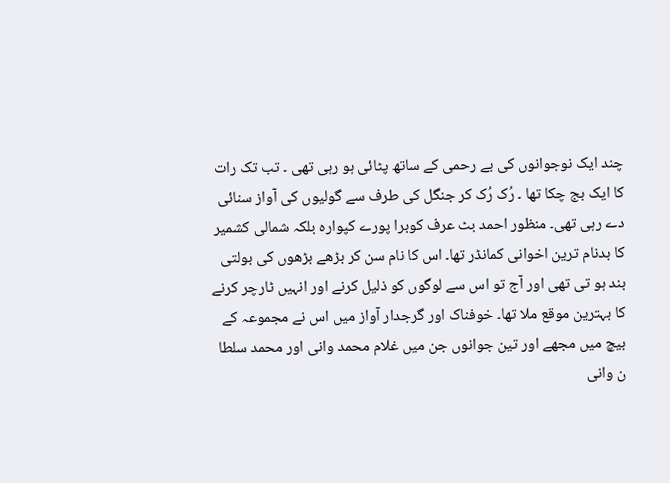چند ایک نوجوانوں کی بے رحمی کے ساتھ پٹائی ہو رہی تھی ۔ تب تک رات کا ایک بج چکا تھا ۔ رُک رُک کر جنگل کی طرف سے گولیوں کی آواز سنائی دے رہی تھی۔ منظور احمد بٹ عرف کوبرا پورے کپوارہ بلکہ شمالی کشمیر کا بدنام ترین اخوانی کمانڈر تھا۔ اس کا نام سن کر بڑھے بڑھوں کی بولتی بند ہو تی تھی اور آج تو اس سے لوگوں کو ذلیل کرنے اور انہیں ٹارچر کرنے کا بہترین موقع ملا تھا۔ خوفناک اور گرجدار آواز میں اس نے مجموعہ کے بیچ میں مجھے اور تین جوانوں جن میں غلام محمد وانی اور محمد سلطا ن وانی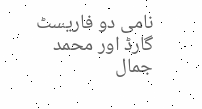نامی دو فاریسٹ گارڈ اور محمد جمال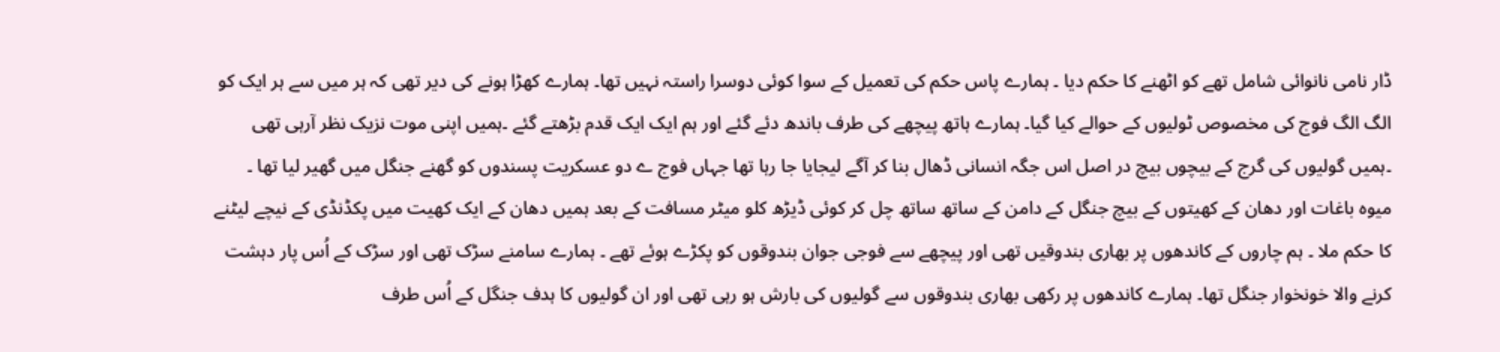ڈار نامی نانوائی شامل تھے کو اٹھنے کا حکم دیا ۔ ہمارے پاس حکم کی تعمیل کے سوا کوئی دوسرا راستہ نہیں تھا۔ ہمارے کھڑا ہونے کی دیر تھی کہ ہر میں سے ہر ایک کو الگ الگ فوج کی مخصوص ٹولیوں کے حوالے کیا گیا۔ ہمارے ہاتھ پیچھے کی طرف باندھ دئے گئے اور ہم ایک ایک قدم بڑھتے گئے ۔ہمیں اپنی موت نزیک نظر آرہی تھی ۔ہمیں گولیوں کی گرج کے بیچوں بیچ در اصل اس جگہ انسانی ڈھال بنا کر آگے لیجایا جا رہا تھا جہاں فوج ے دو عسکریت پسندوں کو گھنے جنگل میں گھیر لیا تھا ۔ میوہ باغات اور دھان کے کھیتوں کے بیچ جنگل کے دامن کے ساتھ ساتھ چل کر کوئی ڈیڑھ کلو میٹر مسافت کے بعد ہمیں دھان کے ایک کھیت میں پکڈنڈی کے نیچے لیٹنے کا حکم ملا ۔ ہم چاروں کے کاندھوں پر بھاری بندوقیں تھی اور پیچھے سے فوجی جوان بندوقوں کو پکڑے ہوئے تھے ۔ ہمارے سامنے سڑک تھی اور سڑک کے اُس پار دہشت کرنے والا خونخوار جنگل تھا۔ ہمارے کاندھوں پر رکھی بھاری بندوقوں سے گولیوں کی بارش ہو رہی تھی اور ان گولیوں کا ہدف جنگل کے اُس طرف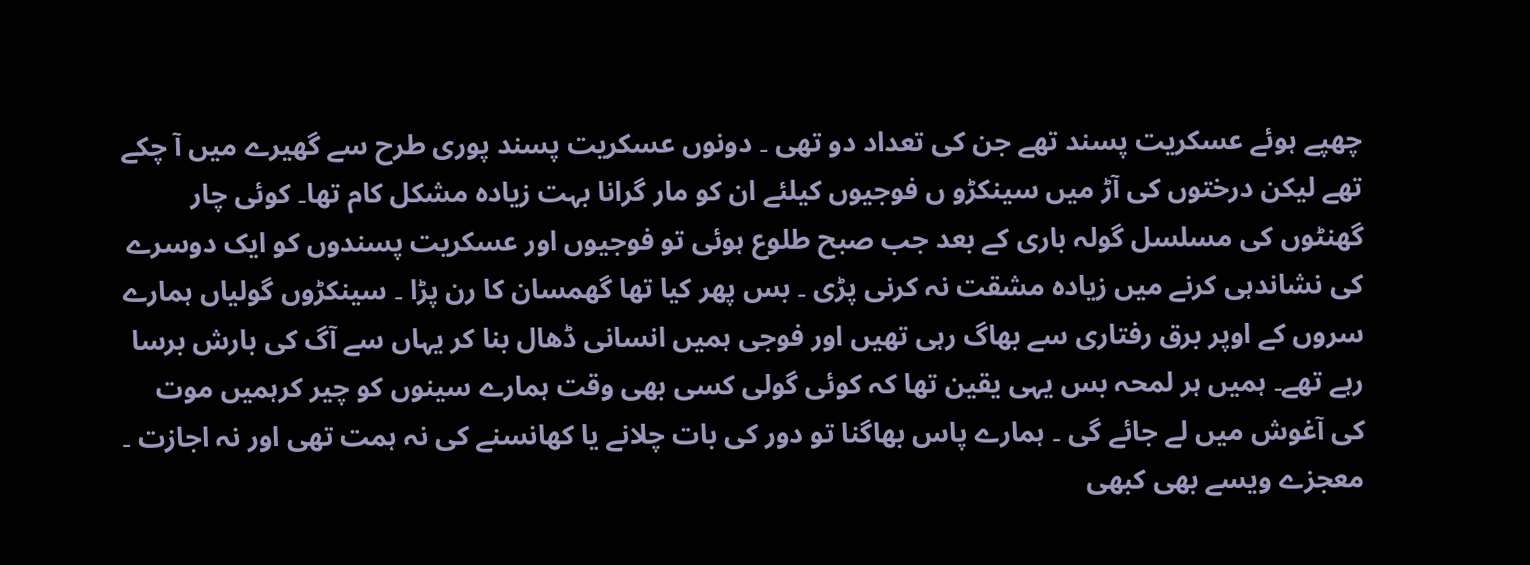چھپے ہوئے عسکریت پسند تھے جن کی تعداد دو تھی ۔ دونوں عسکریت پسند پوری طرح سے گھیرے میں آ چکے تھے لیکن درختوں کی آڑ میں سینکڑو ں فوجیوں کیلئے ان کو مار گرانا بہت زیادہ مشکل کام تھا۔ کوئی چار گھنٹوں کی مسلسل گولہ باری کے بعد جب صبح طلوع ہوئی تو فوجیوں اور عسکریت پسندوں کو ایک دوسرے کی نشاندہی کرنے میں زیادہ مشقت نہ کرنی پڑی ۔ بس پھر کیا تھا گھمسان کا رن پڑا ۔ سینکڑوں گولیاں ہمارے سروں کے اوپر برق رفتاری سے بھاگ رہی تھیں اور فوجی ہمیں انسانی ڈھال بنا کر یہاں سے آگ کی بارش برسا رہے تھے۔ ہمیں ہر لمحہ بس یہی یقین تھا کہ کوئی گولی کسی بھی وقت ہمارے سینوں کو چیر کرہمیں موت کی آغوش میں لے جائے گی ۔ ہمارے پاس بھاگنا تو دور کی بات چلانے یا کھانسنے کی نہ ہمت تھی اور نہ اجازت ۔ معجزے ویسے بھی کبھی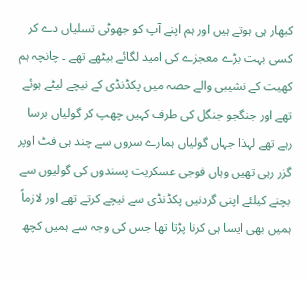کبھار ہی ہوتے ہیں اور ہم اپنے آپ کو جھوٹی تسلیاں دے کر کسی بہت بڑے معجزے کی امید لگائے بیٹھے تھے ۔ چانچہ ہم کھیت کے نشیبی والے حصہ میں پکڈنڈی کے نیچے لیٹے ہوئے تھے اور جنگجو جنگل کی طرف کہیں چھپ کر گولیاں برسا رہے تھے لہذا جہاں گولیاں ہمارے سروں سے چند ہی فٹ اوپر گزر رہی تھیں وہاں فوجی عسکریت پسندوں کی گولیوں سے بچنے کیلئے اپنی گردنیں پکڈنڈی سے نیچے کرتے تھے اور لازماً ہمیں بھی ایسا ہی کرنا پڑتا تھا جس کی وجہ سے ہمیں کچھ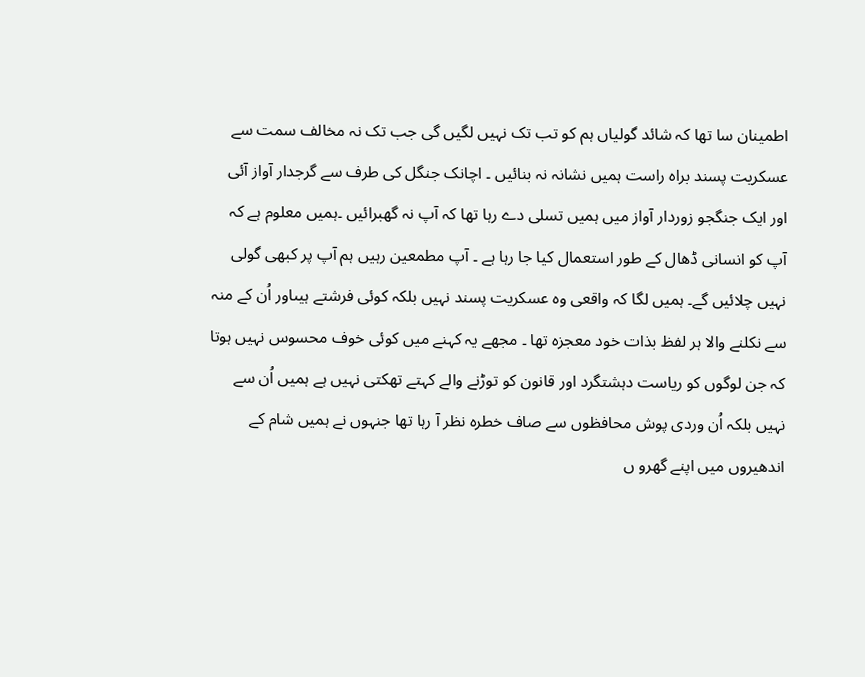اطمینان سا تھا کہ شائد گولیاں ہم کو تب تک نہیں لگیں گی جب تک نہ مخالف سمت سے عسکریت پسند براہ راست ہمیں نشانہ نہ بنائیں ۔ اچانک جنگل کی طرف سے گرجدار آواز آئی اور ایک جنگجو زوردار آواز میں ہمیں تسلی دے رہا تھا کہ آپ نہ گھبرائیں ۔ہمیں معلوم ہے کہ آپ کو انسانی ڈھال کے طور استعمال کیا جا رہا ہے ۔ آپ مطمعین رہیں ہم آپ پر کبھی گولی نہیں چلائیں گے۔ ہمیں لگا کہ واقعی وہ عسکریت پسند نہیں بلکہ کوئی فرشتے ہیںاور اُن کے منہ سے نکلنے والا ہر لفظ بذات خود معجزہ تھا ۔ مجھے یہ کہنے میں کوئی خوف محسوس نہیں ہوتا کہ جن لوگوں کو ریاست دہشتگرد اور قانون کو توڑنے والے کہتے تھکتی نہیں ہے ہمیں اُن سے نہیں بلکہ اُن وردی پوش محافظوں سے صاف خطرہ نظر آ رہا تھا جنہوں نے ہمیں شام کے اندھیروں میں اپنے گھرو ں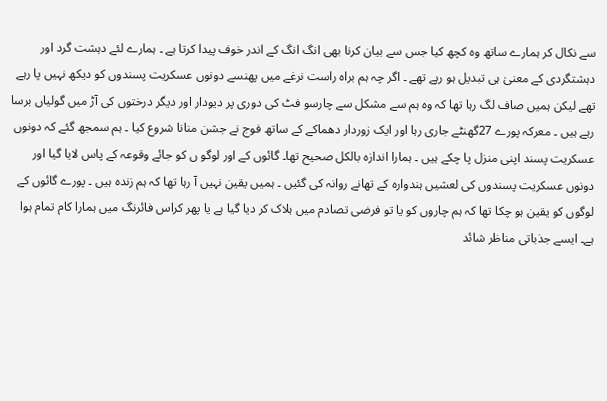سے نکال کر ہمارے ساتھ وہ کچھ کیا جس سے بیان کرنا بھی انگ انگ کے اندر خوف پیدا کرتا ہے ۔ ہمارے لئے دہشت گرد اور دہشتگردی کے معنیٰ ہی تبدیل ہو رہے تھے ۔ اگر چہ ہم براہ راست نرغے میں پھنسے دونوں عسکریت پسندوں کو دیکھ نہیں پا رہے تھے لیکن ہمیں صاف لگ رہا تھا کہ وہ ہم سے مشکل سے چارسو فٹ کی دوری پر دیودار اور دیگر درختوں کی آڑ میں گولیاں برسا رہے ہیں ۔ معرکہ پورے 27گھنٹے جاری رہا اور ایک زوردار دھماکے کے ساتھ فوج نے جشن منانا شروع کیا ۔ ہم سمجھ گئے کہ دونوں عسکریت پسند اپنی منزل پا چکے ہیں ۔ ہمارا اندازہ بالکل صحیح تھا۔ گائوں کے اور لوگو ں کو جائے وقوعہ کے پاس لایا گیا اور دونوں عسکریت پسندوں کی لعشیں ہندوارہ کے تھانے روانہ کی گئیں ۔ ہمیں یقین نہیں آ رہا تھا کہ ہم زندہ ہیں ۔ پورے گائوں کے لوگوں کو یقین ہو چکا تھا کہ ہم چاروں کو یا تو فرضی تصادم میں ہلاک کر دیا گیا ہے یا پھر کراس فائرنگ میں ہمارا کام تمام ہوا ہے۔ ایسے جذباتی مناظر شائد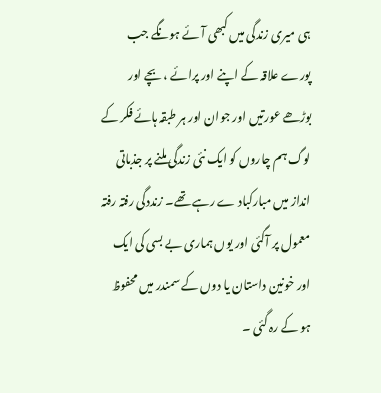ہی میری زندگی میں کبھی آئے ہونگے جب پورے علاقہ کے اپنے اور پرائے ، بچے اور بوڑھے عورتیں اور جوان اور ہر طبقہ ہائے فکر کے لوگ ہم چاروں کو ایک نئی زندگی ملنے پر جذباتی انداز میں مبارکباد ے رہے تھے۔ زنددگی رفتہ رفتہ معمول پر آگئی اور یوں ہماری بے بسی کی ایک اور خونین داستان یا دوں کے سمندر میں محفوظ ہو کے رہ گئی ۔